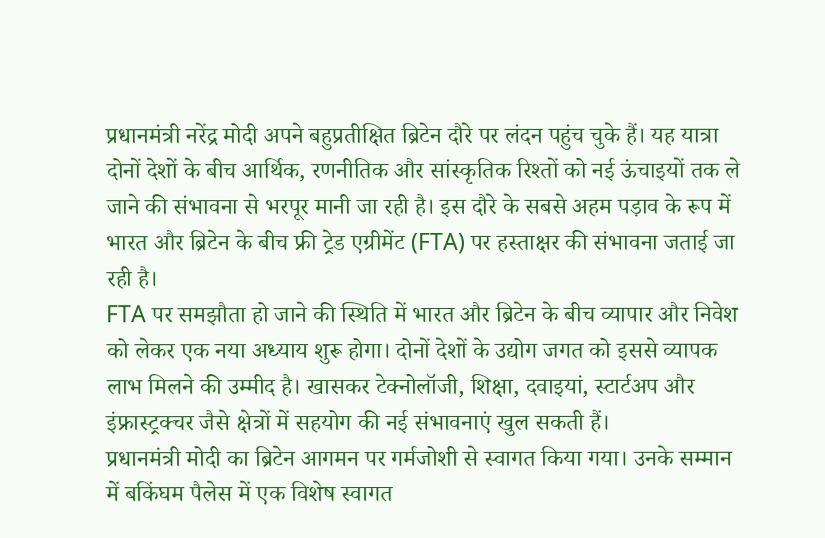प्रधानमंत्री नरेंद्र मोदी अपने बहुप्रतीक्षित ब्रिटेन दौरे पर लंदन पहुंच चुके हैं। यह यात्रा दोनों देशों के बीच आर्थिक, रणनीतिक और सांस्कृतिक रिश्तों को नई ऊंचाइयों तक ले जाने की संभावना से भरपूर मानी जा रही है। इस दौरे के सबसे अहम पड़ाव के रूप में भारत और ब्रिटेन के बीच फ्री ट्रेड एग्रीमेंट (FTA) पर हस्ताक्षर की संभावना जताई जा रही है।
FTA पर समझौता हो जाने की स्थिति में भारत और ब्रिटेन के बीच व्यापार और निवेश को लेकर एक नया अध्याय शुरू होगा। दोनों देशों के उद्योग जगत को इससे व्यापक लाभ मिलने की उम्मीद है। खासकर टेक्नोलॉजी, शिक्षा, दवाइयां, स्टार्टअप और इंफ्रास्ट्रक्चर जैसे क्षेत्रों में सहयोग की नई संभावनाएं खुल सकती हैं।
प्रधानमंत्री मोदी का ब्रिटेन आगमन पर गर्मजोशी से स्वागत किया गया। उनके सम्मान में बकिंघम पैलेस में एक विशेष स्वागत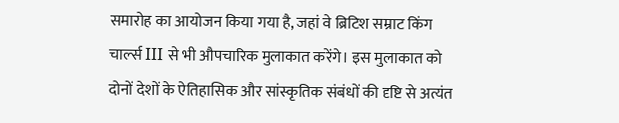समारोह का आयोजन किया गया है, जहां वे ब्रिटिश सम्राट किंग चार्ल्स III से भी औपचारिक मुलाकात करेंगे। इस मुलाकात को दोनों देशों के ऐतिहासिक और सांस्कृतिक संबंधों की दृष्टि से अत्यंत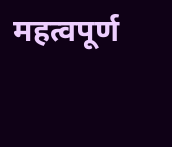महत्वपूर्ण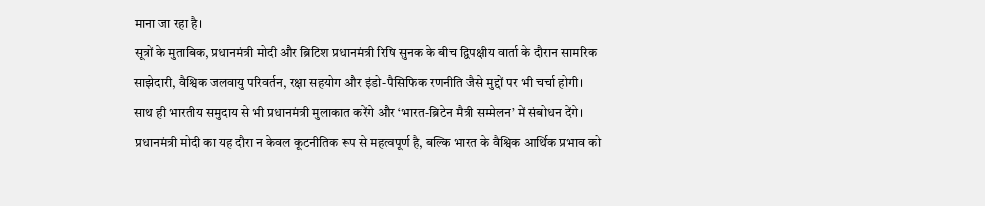माना जा रहा है।
सूत्रों के मुताबिक, प्रधानमंत्री मोदी और ब्रिटिश प्रधानमंत्री रिषि सुनक के बीच द्विपक्षीय वार्ता के दौरान सामरिक साझेदारी, वैश्विक जलवायु परिवर्तन, रक्षा सहयोग और इंडो-पैसिफिक रणनीति जैसे मुद्दों पर भी चर्चा होगी। साथ ही भारतीय समुदाय से भी प्रधानमंत्री मुलाकात करेंगे और ‘भारत-ब्रिटेन मैत्री सम्मेलन’ में संबोधन देंगे।
प्रधानमंत्री मोदी का यह दौरा न केवल कूटनीतिक रूप से महत्वपूर्ण है, बल्कि भारत के वैश्विक आर्थिक प्रभाव को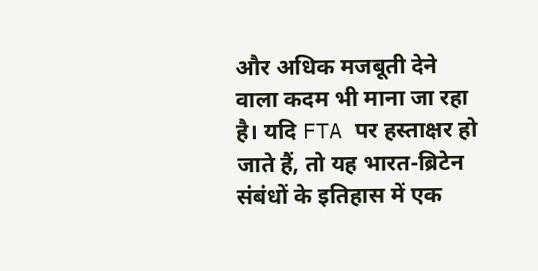और अधिक मजबूती देने वाला कदम भी माना जा रहा है। यदि FTA पर हस्ताक्षर हो जाते हैं, तो यह भारत-ब्रिटेन संबंधों के इतिहास में एक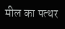मील का पत्थर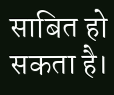साबित हो सकता है।